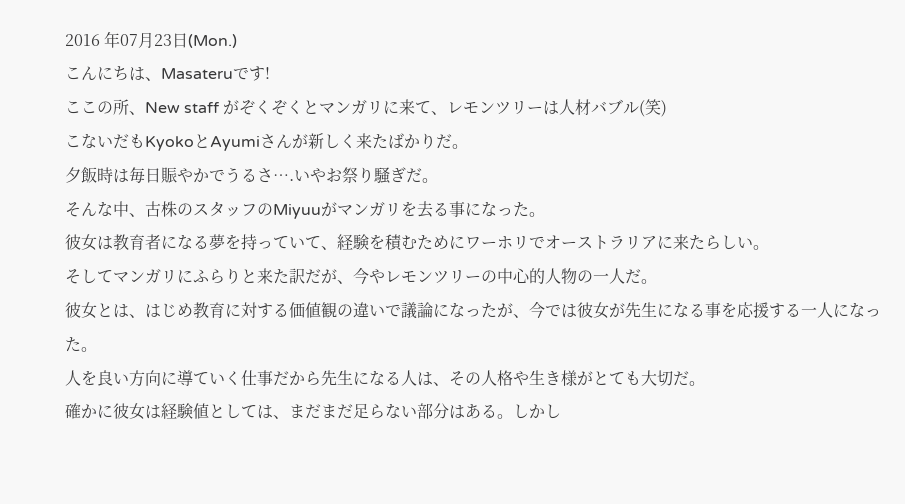2016 年07月23日(Mon.)
こんにちは、Masateruです!
ここの所、New staff がぞくぞくとマンガリに来て、レモンツリーは人材バブル(笑)
こないだもKyokoとAyumiさんが新しく来たばかりだ。
夕飯時は毎日賑やかでうるさ….いやお祭り騒ぎだ。
そんな中、古株のスタッフのMiyuuがマンガリを去る事になった。
彼女は教育者になる夢を持っていて、経験を積むためにワーホリでオーストラリアに来たらしい。
そしてマンガリにふらりと来た訳だが、今やレモンツリーの中心的人物の一人だ。
彼女とは、はじめ教育に対する価値観の違いで議論になったが、今では彼女が先生になる事を応援する一人になった。
人を良い方向に導ていく仕事だから先生になる人は、その人格や生き様がとても大切だ。
確かに彼女は経験値としては、まだまだ足らない部分はある。しかし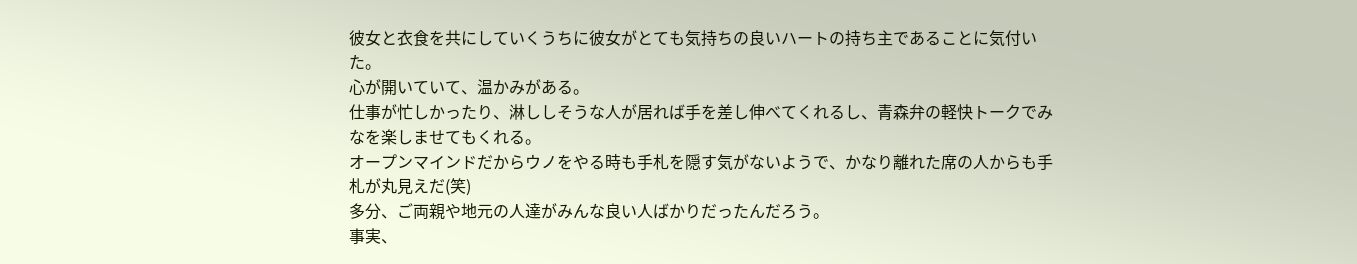彼女と衣食を共にしていくうちに彼女がとても気持ちの良いハートの持ち主であることに気付いた。
心が開いていて、温かみがある。
仕事が忙しかったり、淋ししそうな人が居れば手を差し伸べてくれるし、青森弁の軽快トークでみなを楽しませてもくれる。
オープンマインドだからウノをやる時も手札を隠す気がないようで、かなり離れた席の人からも手札が丸見えだ(笑)
多分、ご両親や地元の人達がみんな良い人ばかりだったんだろう。
事実、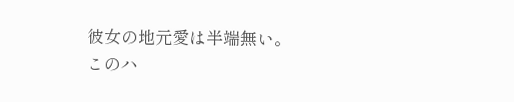彼女の地元愛は半端無い。
このハ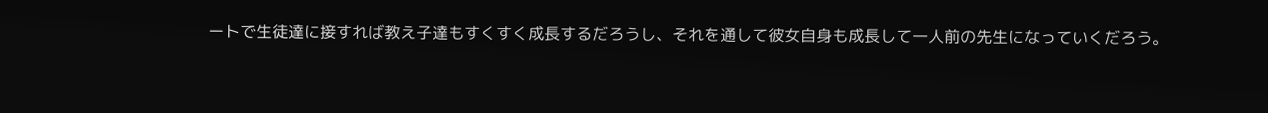ートで生徒達に接すれば教え子達もすくすく成長するだろうし、それを通して彼女自身も成長して一人前の先生になっていくだろう。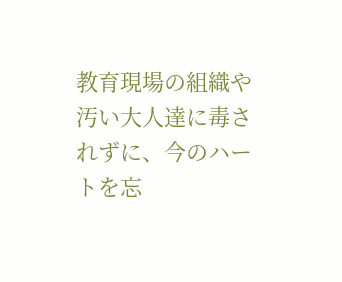教育現場の組織や汚い大人達に毒されずに、今のハートを忘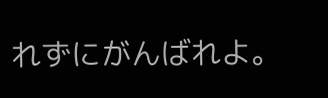れずにがんばれよ。